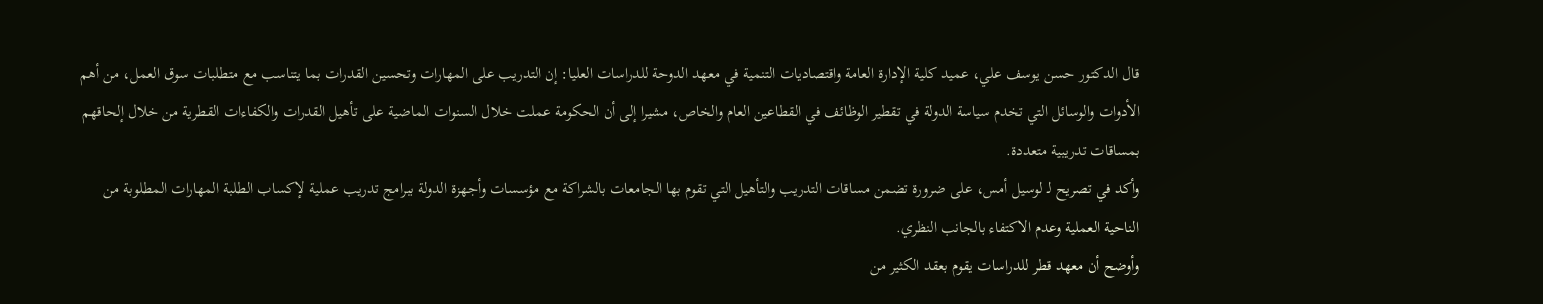قال الدكتور حسن يوسف علي، عميد كلية الإدارة العامة واقتصاديات التنمية في معهد الدوحة للدراسات العليا: إن التدريب على المهارات وتحسين القدرات بما يتناسب مع متطلبات سوق العمل، من أهم الأدوات والوسائل التي تخدم سياسة الدولة في تقطير الوظائف في القطاعين العام والخاص، مشيرا إلى أن الحكومة عملت خلال السنوات الماضية على تأهيل القدرات والكفاءات القطرية من خلال إلحاقهم بمساقات تدريبية متعددة.
وأكد في تصريح لـ لوسيل أمس، على ضرورة تضمن مساقات التدريب والتأهيل التي تقوم بها الجامعات بالشراكة مع مؤسسات وأجهزة الدولة ببرامج تدريب عملية لإكساب الطلبة المهارات المطلوبة من الناحية العملية وعدم الاكتفاء بالجانب النظري.
وأوضح أن معهد قطر للدراسات يقوم بعقد الكثير من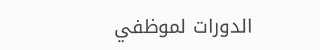الدورات لموظفي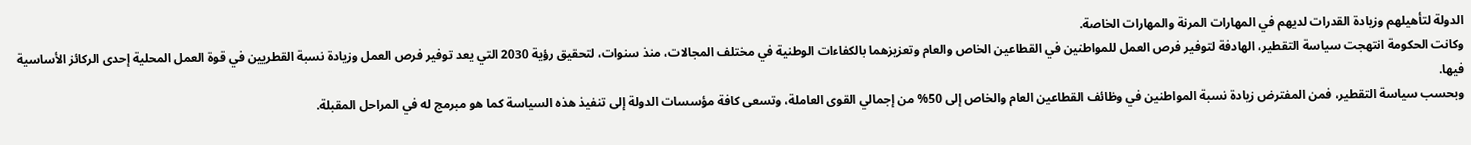الدولة لتأهيلهم وزيادة القدرات لديهم في المهارات المرنة والمهارات الخاصة.
وكانت الحكومة انتهجت سياسة التقطير، الهادفة لتوفير فرص العمل للمواطنين في القطاعين الخاص والعام وتعزيزهما بالكفاءات الوطنية في مختلف المجالات، منذ سنوات، لتحقيق رؤية 2030 التي يعد توفير فرص العمل وزيادة نسبة القطريين في قوة العمل المحلية إحدى الركائز الأساسية فيها.
وبحسب سياسة التقطير، فمن المفترض زيادة نسبة المواطنين في وظائف القطاعين العام والخاص إلى 50% من إجمالي القوى العاملة، وتسعى كافة مؤسسات الدولة إلى تنفيذ هذه السياسة كما هو مبرمج له في المراحل المقبلة.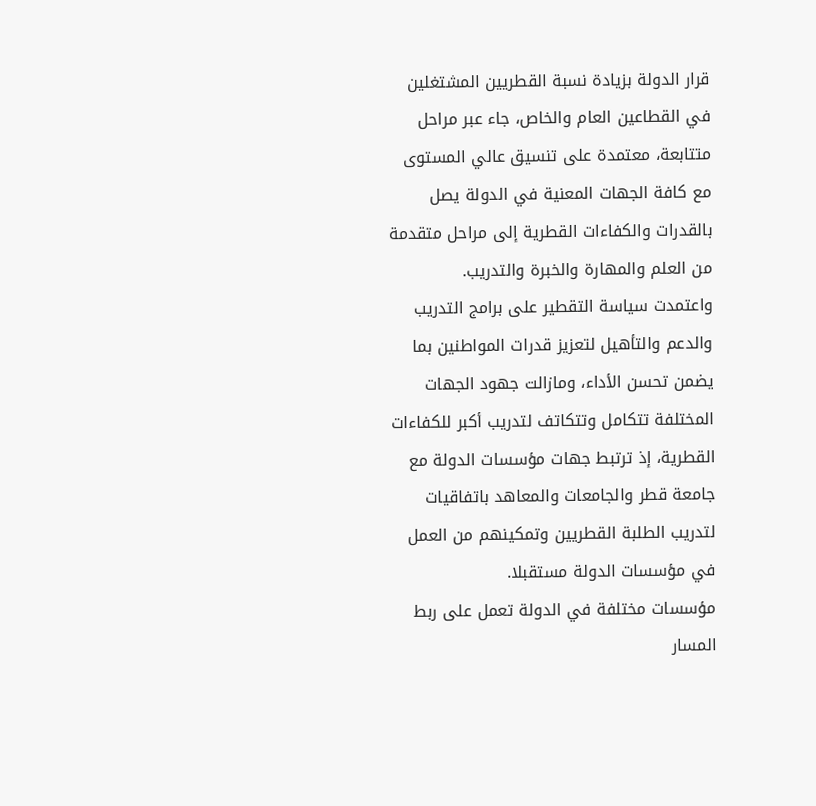قرار الدولة بزيادة نسبة القطريين المشتغلين في القطاعين العام والخاص، جاء عبر مراحل متتابعة، معتمدة على تنسيق عالي المستوى مع كافة الجهات المعنية في الدولة يصل بالقدرات والكفاءات القطرية إلى مراحل متقدمة من العلم والمهارة والخبرة والتدريب.
واعتمدت سياسة التقطير على برامج التدريب والدعم والتأهيل لتعزيز قدرات المواطنين بما يضمن تحسن الأداء، ومازالت جهود الجهات المختلفة تتكامل وتتكاتف لتدريب أكبر للكفاءات القطرية، إذ ترتبط جهات مؤسسات الدولة مع جامعة قطر والجامعات والمعاهد باتفاقيات لتدريب الطلبة القطريين وتمكينهم من العمل في مؤسسات الدولة مستقبلا.
مؤسسات مختلفة في الدولة تعمل على ربط المسار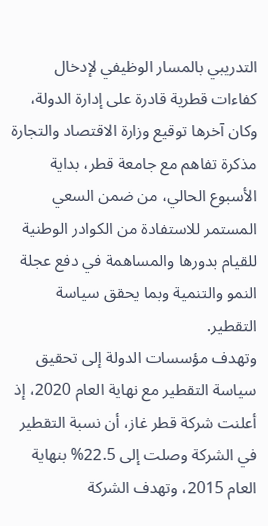التدريبي بالمسار الوظيفي لإدخال كفاءات قطرية قادرة على إدارة الدولة، وكان آخرها توقيع وزارة الاقتصاد والتجارة مذكرة تفاهم مع جامعة قطر، بداية الأسبوع الحالي، من ضمن السعي المستمر للاستفادة من الكوادر الوطنية للقيام بدورها والمساهمة في دفع عجلة النمو والتنمية وبما يحقق سياسة التقطير.
وتهدف مؤسسات الدولة إلى تحقيق سياسة التقطير مع نهاية العام 2020، إذ أعلنت شركة قطر غاز، أن نسبة التقطير في الشركة وصلت إلى 22.5% بنهاية العام 2015، وتهدف الشركة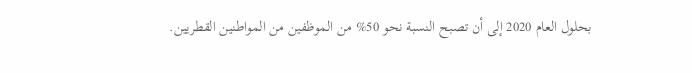بحلول العام 2020 إلى أن تصبح النسبة نحو 50% من الموظفين من المواطنين القطريين.